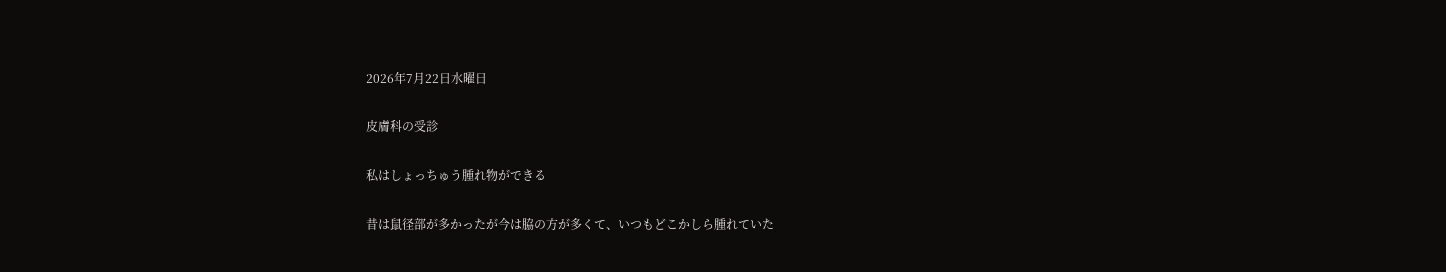2026年7月22日水曜日

皮膚科の受診

私はしょっちゅう腫れ物ができる

昔は鼠径部が多かったが今は脇の方が多くて、いつもどこかしら腫れていた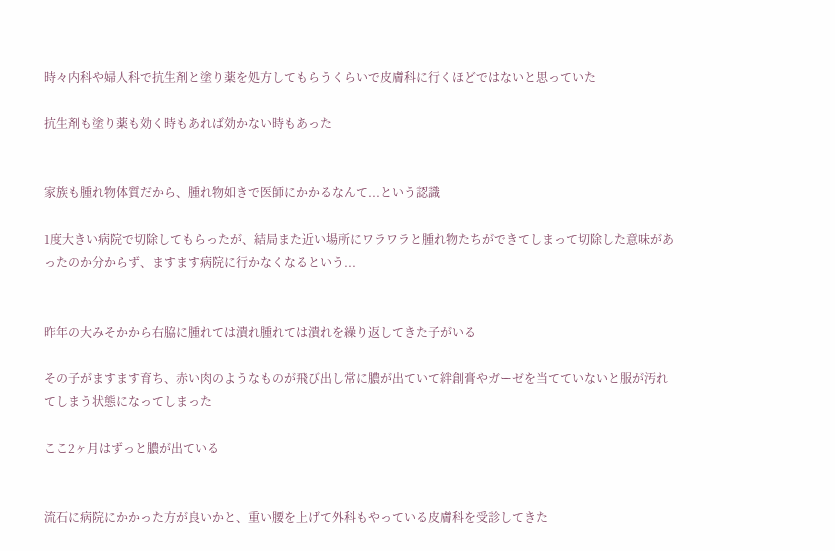時々内科や婦人科で抗生剤と塗り薬を処方してもらうくらいで皮膚科に行くほどではないと思っていた

抗生剤も塗り薬も効く時もあれば効かない時もあった


家族も腫れ物体質だから、腫れ物如きで医師にかかるなんて...という認識

1度大きい病院で切除してもらったが、結局また近い場所にワラワラと腫れ物たちができてしまって切除した意味があったのか分からず、ますます病院に行かなくなるという...


昨年の大みそかから右脇に腫れては潰れ腫れては潰れを繰り返してきた子がいる

その子がますます育ち、赤い肉のようなものが飛び出し常に膿が出ていて絆創膏やガーゼを当てていないと服が汚れてしまう状態になってしまった

ここ2ヶ月はずっと膿が出ている


流石に病院にかかった方が良いかと、重い腰を上げて外科もやっている皮膚科を受診してきた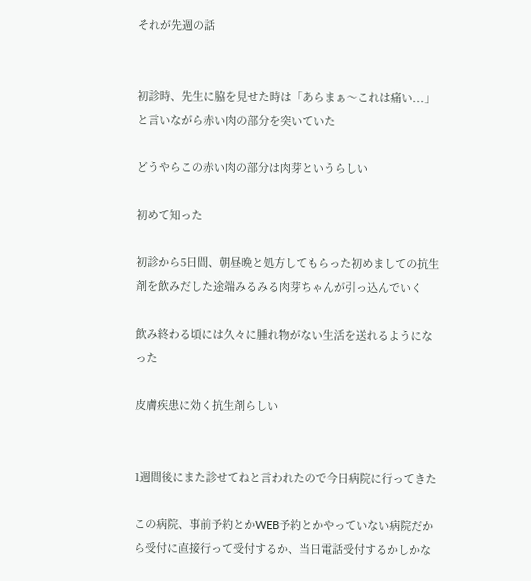それが先週の話


初診時、先生に脇を見せた時は「あらまぁ〜これは痛い...」と言いながら赤い肉の部分を突いていた

どうやらこの赤い肉の部分は肉芽というらしい

初めて知った

初診から5日間、朝昼晩と処方してもらった初めましての抗生剤を飲みだした途端みるみる肉芽ちゃんが引っ込んでいく

飲み終わる頃には久々に腫れ物がない生活を送れるようになった

皮膚疾患に効く抗生剤らしい


1週間後にまた診せてねと言われたので今日病院に行ってきた

この病院、事前予約とかWEB予約とかやっていない病院だから受付に直接行って受付するか、当日電話受付するかしかな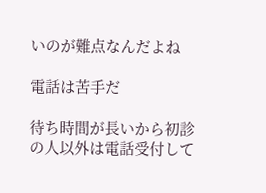いのが難点なんだよね

電話は苦手だ

待ち時間が長いから初診の人以外は電話受付して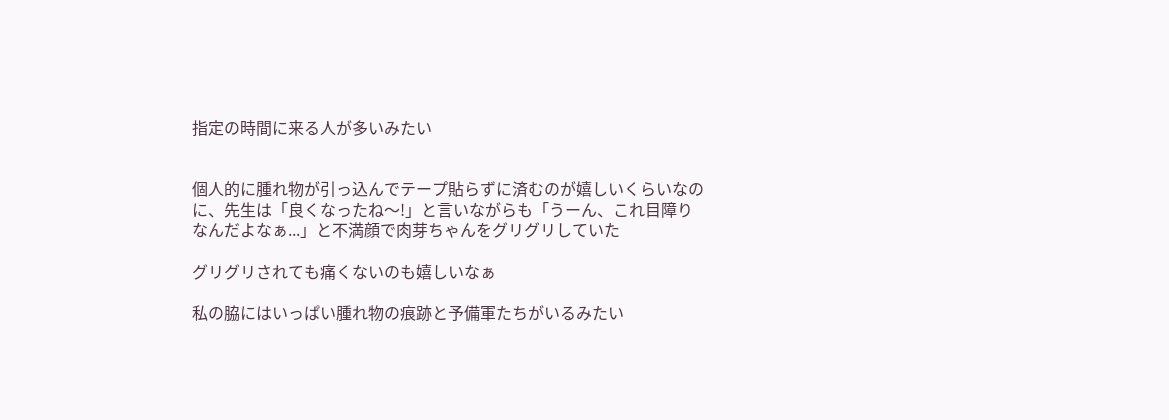指定の時間に来る人が多いみたい


個人的に腫れ物が引っ込んでテープ貼らずに済むのが嬉しいくらいなのに、先生は「良くなったね〜!」と言いながらも「うーん、これ目障りなんだよなぁ...」と不満顔で肉芽ちゃんをグリグリしていた

グリグリされても痛くないのも嬉しいなぁ

私の脇にはいっぱい腫れ物の痕跡と予備軍たちがいるみたい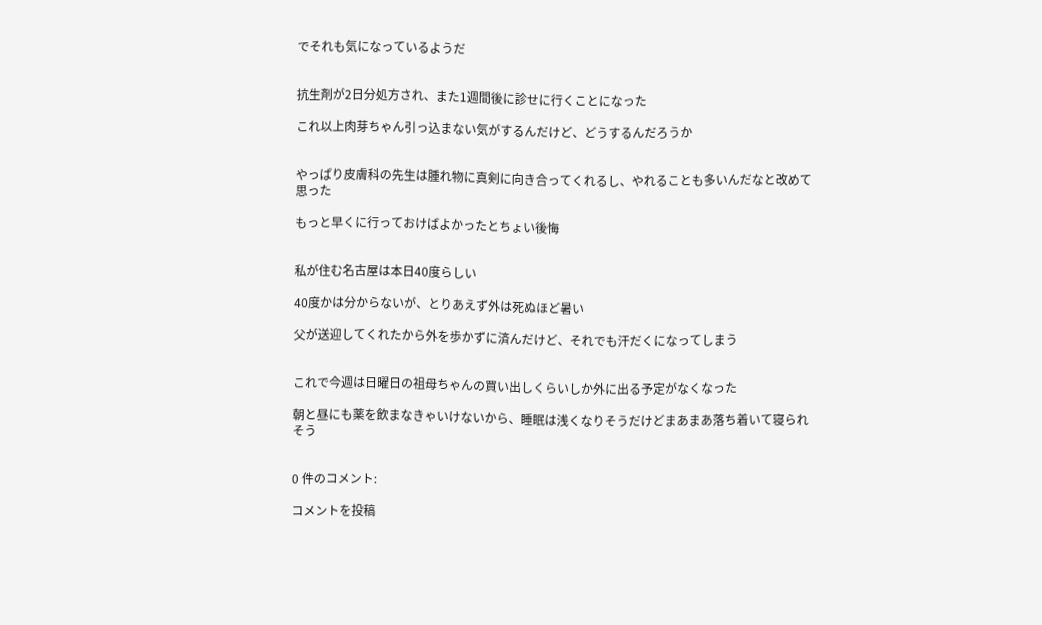でそれも気になっているようだ


抗生剤が2日分処方され、また1週間後に診せに行くことになった

これ以上肉芽ちゃん引っ込まない気がするんだけど、どうするんだろうか


やっぱり皮膚科の先生は腫れ物に真剣に向き合ってくれるし、やれることも多いんだなと改めて思った

もっと早くに行っておけばよかったとちょい後悔


私が住む名古屋は本日40度らしい

40度かは分からないが、とりあえず外は死ぬほど暑い

父が送迎してくれたから外を歩かずに済んだけど、それでも汗だくになってしまう


これで今週は日曜日の祖母ちゃんの買い出しくらいしか外に出る予定がなくなった

朝と昼にも薬を飲まなきゃいけないから、睡眠は浅くなりそうだけどまあまあ落ち着いて寝られそう


0 件のコメント:

コメントを投稿